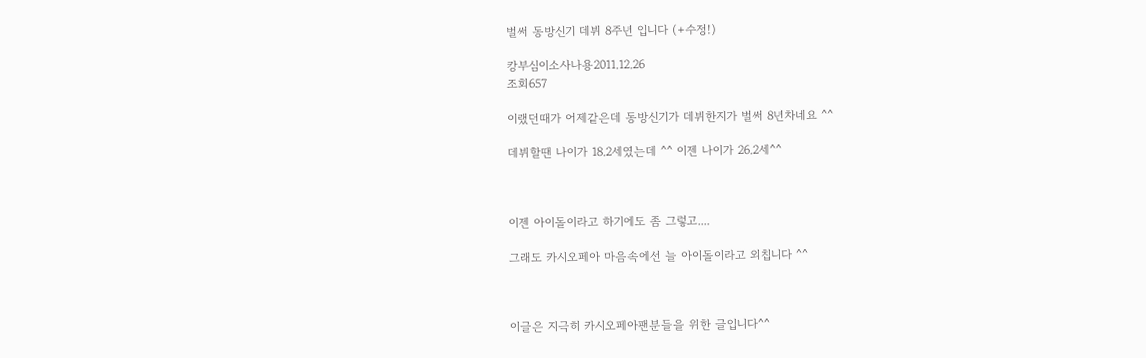벌써 동방신기 데뷔 8주년 입니다 (+수정!)

캉부심이소사나용2011.12.26
조회657

이랬던때가 어제같은데 동방신기가 데뷔한지가 벌써 8년차네요 ^^

데뷔할땐 나이가 18.2세였는데 ^^ 이젠 나이가 26.2세^^



이젠 아이돌이라고 하기에도 좀 그렇고....

그래도 카시오페아 마음속에선 늘 아이돌이라고 외칩니다 ^^



이글은 지극히 카시오페아팬분들을 위한 글입니다^^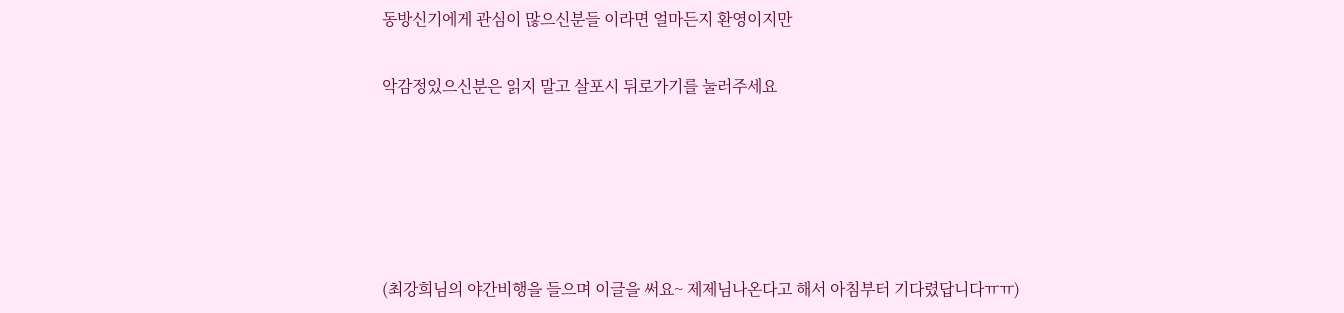동방신기에게 관심이 많으신분들 이라면 얼마든지 환영이지만

악감정있으신분은 읽지 말고 살포시 뒤로가기를 눌러주세요





(최강희님의 야간비행을 들으며 이글을 써요~ 제제님나온다고 해서 아침부터 기다렸답니다ㅠㅠ)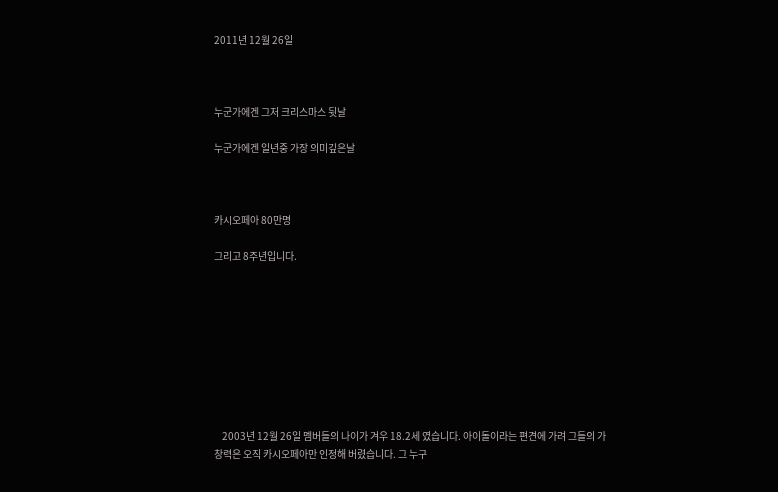2011년 12월 26일



누군가에겐 그저 크리스마스 뒷날

누군가에겐 일년중 가장 의미깊은날



카시오페아 80만명

그리고 8주년입니다.









    2003년 12월 26일 멤버들의 나이가 겨우 18.2세 였습니다. 아이돌이라는 편견에 가려 그들의 가창력은 오직 카시오페아만 인정해 버렸습니다. 그 누구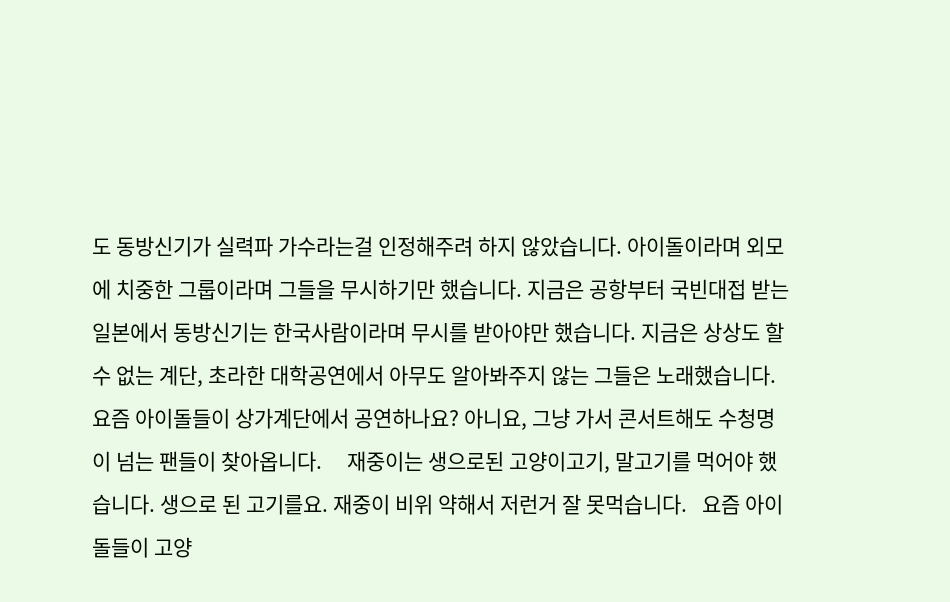도 동방신기가 실력파 가수라는걸 인정해주려 하지 않았습니다. 아이돌이라며 외모에 치중한 그룹이라며 그들을 무시하기만 했습니다. 지금은 공항부터 국빈대접 받는 일본에서 동방신기는 한국사람이라며 무시를 받아야만 했습니다. 지금은 상상도 할 수 없는 계단, 초라한 대학공연에서 아무도 알아봐주지 않는 그들은 노래했습니다.   요즘 아이돌들이 상가계단에서 공연하나요? 아니요, 그냥 가서 콘서트해도 수청명이 넘는 팬들이 찾아옵니다.     재중이는 생으로된 고양이고기, 말고기를 먹어야 했습니다. 생으로 된 고기를요. 재중이 비위 약해서 저런거 잘 못먹습니다.   요즘 아이돌들이 고양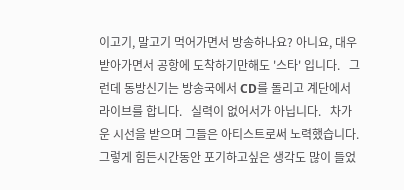이고기, 말고기 먹어가면서 방송하나요? 아니요, 대우 받아가면서 공항에 도착하기만해도 '스타' 입니다.   그런데 동방신기는 방송국에서 CD를 돌리고 계단에서 라이브를 합니다.   실력이 없어서가 아닙니다.   차가운 시선을 받으며 그들은 아티스트로써 노력했습니다. 그렇게 힘든시간동안 포기하고싶은 생각도 많이 들었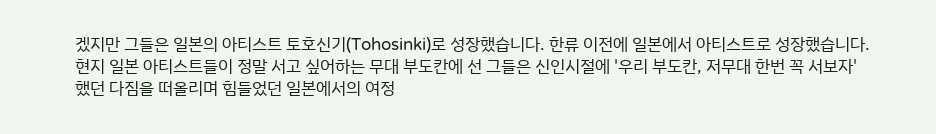겠지만 그들은 일본의 아티스트 토호신기(Tohosinki)로 성장했습니다. 한류 이전에 일본에서 아티스트로 성장했습니다.   현지 일본 아티스트들이 정말 서고 싶어하는 무대 부도칸에 선 그들은 신인시절에 '우리 부도칸, 저무대 한번 꼭 서보자' 했던 다짐을 떠올리며 힘들었던 일본에서의 여정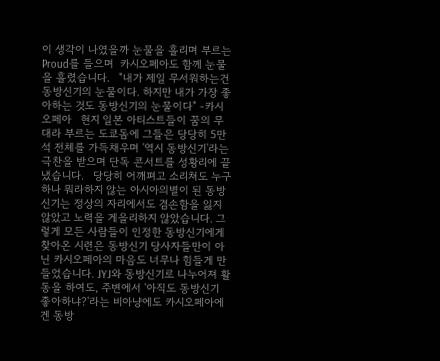이 생각이 나였을까 눈물을 흘리며 부르는 Proud를 들으며  카시오페아도 함께 눈물을 흘렸습니다.   "내가 제일 무서워하는건 동방신기의 눈물이다. 하지만 내가 가장 좋아하는 것도 동방신기의 눈물이다" -카시오페아   현지 일본 아티스트들이 꿈의 무대라 부르는 도쿄돔에 그들은 당당히 5만석 전체를 가득채우며 '역시 동방신기'라는 극찬을 받으며 단독 콘서트를 성황리에 끝냈습니다.   당당히 어깨펴고 소리쳐도 누구하나 뭐라하지 않는 아시아의별이 된 동방신기는 정상의 자리에서도 겸손함을 잃지 않았고 노력을 게을리하지 않았습니다. 그렇게 모든 사람들이 인정한 동방신기에게 찾아온 시련은 동방신기 당사자들만이 아닌 카시오페아의 마음도 너무나 힘들게 만들었습니다. JYJ와 동방신기로 나누어져 활동을 하여도, 주변에서 '아직도 동방신기 좋아하냐?'라는 비아냥에도 카시오페아에겐 동방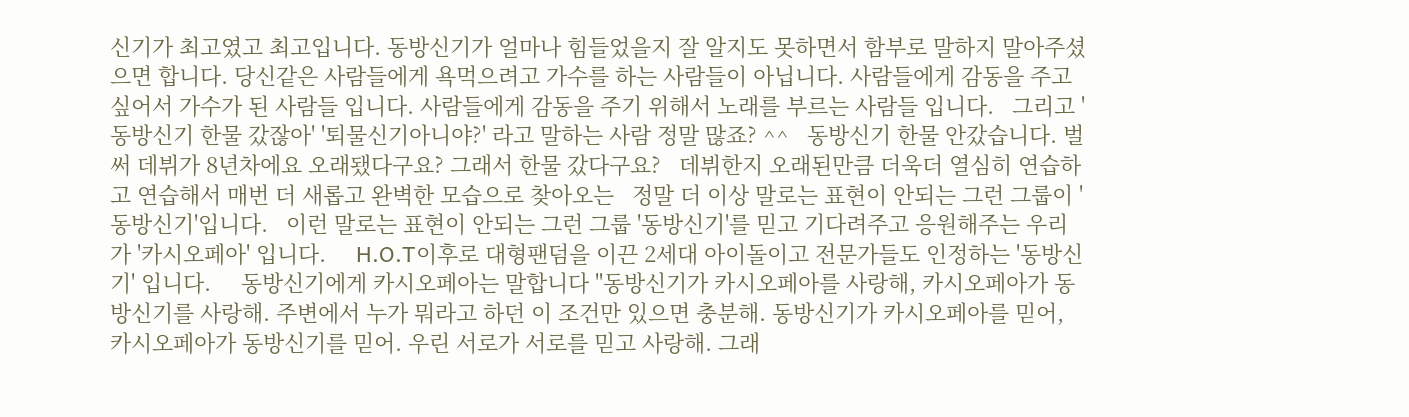신기가 최고였고 최고입니다. 동방신기가 얼마나 힘들었을지 잘 알지도 못하면서 함부로 말하지 말아주셨으면 합니다. 당신같은 사람들에게 욕먹으려고 가수를 하는 사람들이 아닙니다. 사람들에게 감동을 주고 싶어서 가수가 된 사람들 입니다. 사람들에게 감동을 주기 위해서 노래를 부르는 사람들 입니다.   그리고 '동방신기 한물 갔잖아' '퇴물신기아니야?' 라고 말하는 사람 정말 많죠? ^^   동방신기 한물 안갔습니다. 벌써 데뷔가 8년차에요 오래됐다구요? 그래서 한물 갔다구요?   데뷔한지 오래된만큼 더욱더 열심히 연습하고 연습해서 매번 더 새롭고 완벽한 모습으로 찾아오는   정말 더 이상 말로는 표현이 안되는 그런 그룹이 '동방신기'입니다.   이런 말로는 표현이 안되는 그런 그룹 '동방신기'를 믿고 기다려주고 응원해주는 우리가 '카시오페아' 입니다.     H.O.T이후로 대형팬덤을 이끈 2세대 아이돌이고 전문가들도 인정하는 '동방신기' 입니다.     동방신기에게 카시오페아는 말합니다 "동방신기가 카시오페아를 사랑해, 카시오페아가 동방신기를 사랑해. 주변에서 누가 뭐라고 하던 이 조건만 있으면 충분해. 동방신기가 카시오페아를 믿어, 카시오페아가 동방신기를 믿어. 우린 서로가 서로를 믿고 사랑해. 그래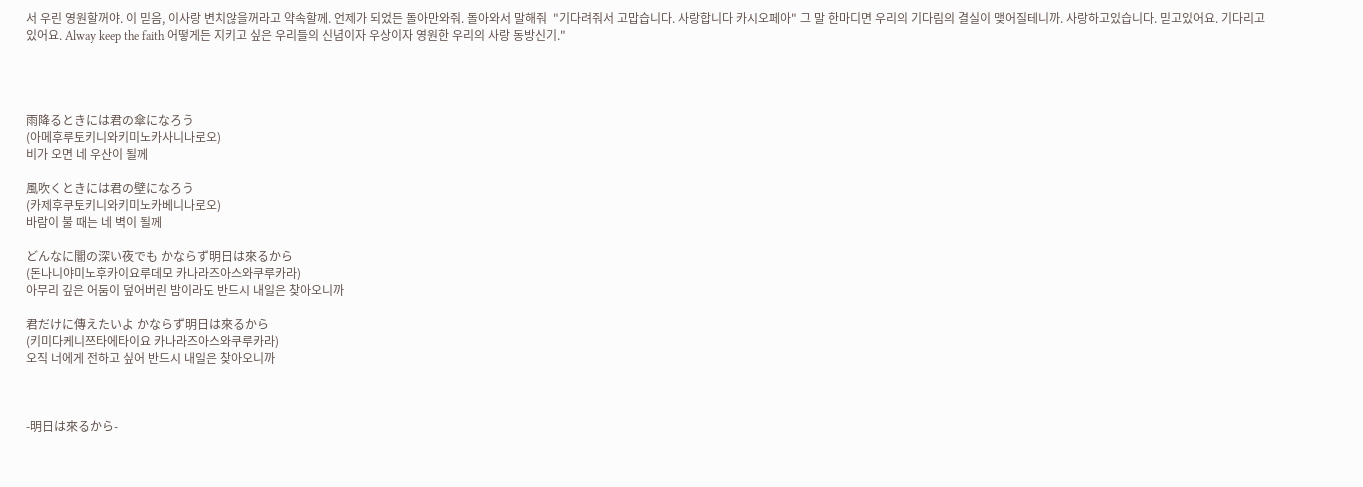서 우린 영원할꺼야. 이 믿음, 이사랑 변치않을꺼라고 약속할께. 언제가 되었든 돌아만와줘. 돌아와서 말해줘  "기다려줘서 고맙습니다. 사랑합니다 카시오페아" 그 말 한마디면 우리의 기다림의 결실이 맺어질테니까. 사랑하고있습니다. 믿고있어요. 기다리고있어요. Alway keep the faith 어떻게든 지키고 싶은 우리들의 신념이자 우상이자 영원한 우리의 사랑 동방신기."




雨降るときには君の傘になろう
(아메후루토키니와키미노카사니나로오)
비가 오면 네 우산이 될께

風吹くときには君の壁になろう
(카제후쿠토키니와키미노카베니나로오)
바람이 불 때는 네 벽이 될께

どんなに闇の深い夜でも かならず明日は來るから
(돈나니야미노후카이요루데모 카나라즈아스와쿠루카라)
아무리 깊은 어둠이 덮어버린 밤이라도 반드시 내일은 찾아오니까

君だけに傳えたいよ かならず明日は來るから
(키미다케니쯔타에타이요 카나라즈아스와쿠루카라)
오직 너에게 전하고 싶어 반드시 내일은 찾아오니까



-明日は來るから-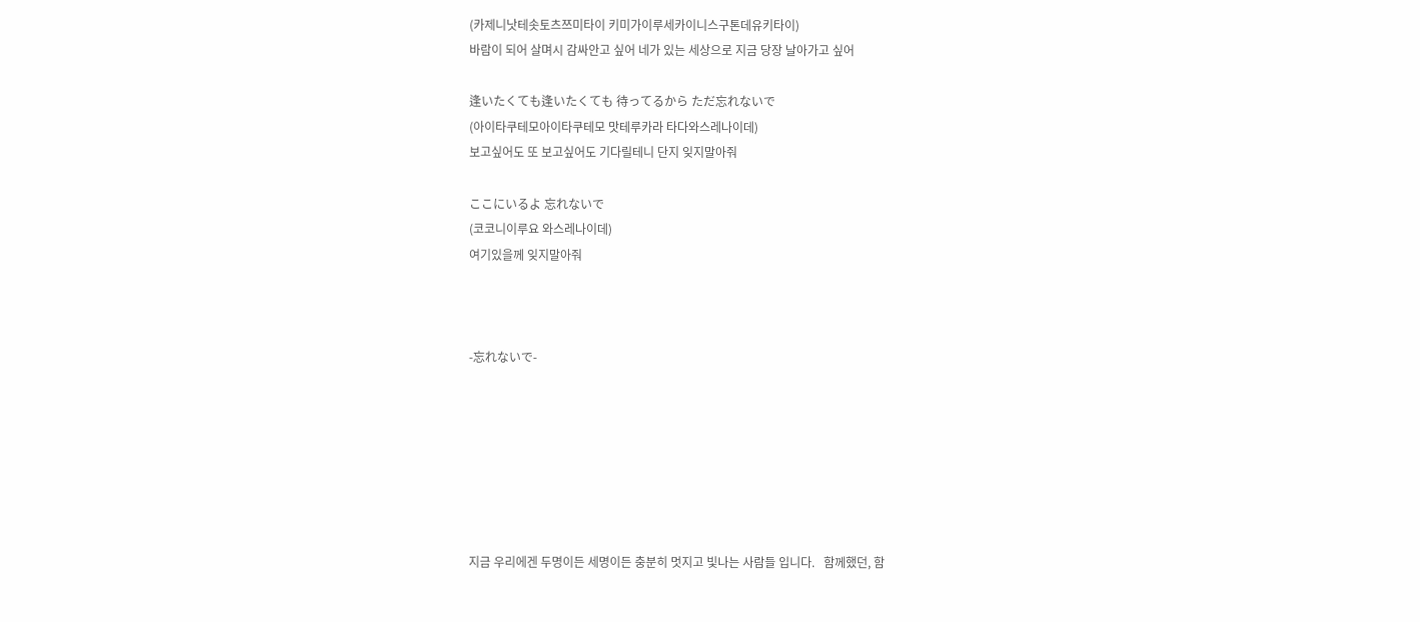(카제니낫테솟토츠쯔미타이 키미가이루세카이니스구톤데유키타이)
바람이 되어 살며시 감싸안고 싶어 네가 있는 세상으로 지금 당장 날아가고 싶어

逢いたくても逢いたくても 待ってるから ただ忘れないで
(아이타쿠테모아이타쿠테모 맛테루카라 타다와스레나이데)
보고싶어도 또 보고싶어도 기다릴테니 단지 잊지말아줘

ここにいるよ 忘れないで
(코코니이루요 와스레나이데)
여기있을께 잊지말아줘



-忘れないで-







지금 우리에겐 두명이든 세명이든 충분히 멋지고 빛나는 사람들 입니다.   함께했던, 함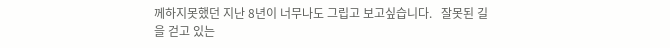께하지못했던 지난 8년이 너무나도 그립고 보고싶습니다.   잘못된 길을 걷고 있는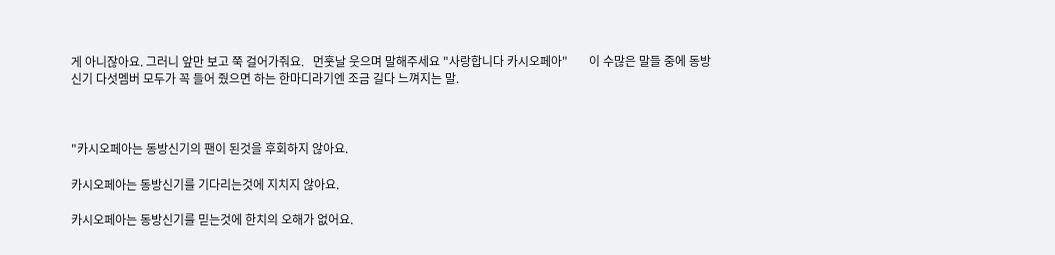게 아니잖아요. 그러니 앞만 보고 쭉 걸어가줘요.   먼훗날 웃으며 말해주세요 "사랑합니다 카시오페아"       이 수많은 말들 중에 동방신기 다섯멤버 모두가 꼭 들어 줬으면 하는 한마디라기엔 조금 길다 느껴지는 말.



"카시오페아는 동방신기의 팬이 된것을 후회하지 않아요.

카시오페아는 동방신기를 기다리는것에 지치지 않아요.

카시오페아는 동방신기를 믿는것에 한치의 오해가 없어요.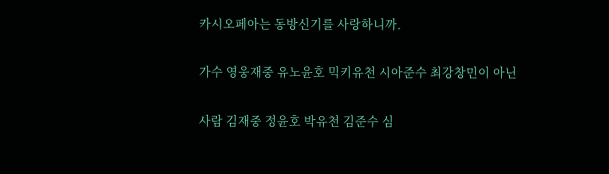카시오페아는 동방신기를 사랑하니까.

가수 영웅재중 유노윤호 믹키유천 시아준수 최강창민이 아닌

사람 김재중 정윤호 박유천 김준수 심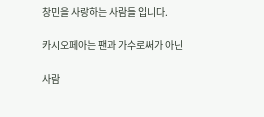창민을 사랑하는 사람들 입니다.

카시오페아는 팬과 가수로써가 아닌

사람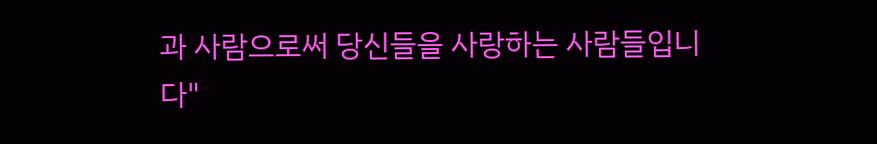과 사람으로써 당신들을 사랑하는 사람들입니다"